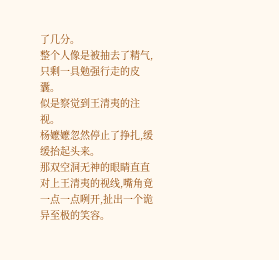了几分。
整个人像是被抽去了精气,只剩一具勉强行走的皮囊。
似是察觉到王清夷的注视。
杨嬷嬷忽然停止了挣扎,缓缓抬起头来。
那双空洞无神的眼睛直直对上王清夷的视线,嘴角竟一点一点咧开,扯出一个诡异至极的笑容。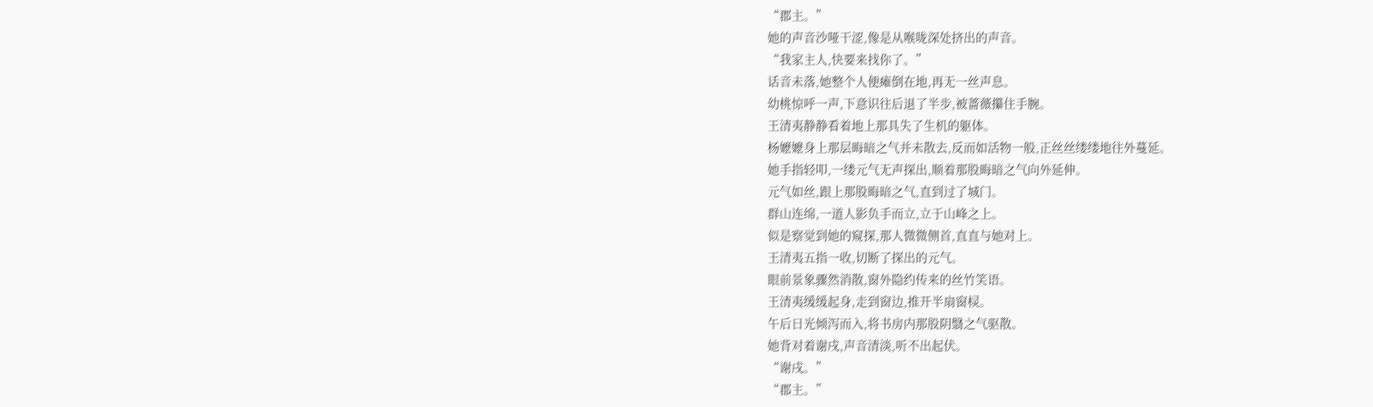“郡主。”
她的声音沙哑干涩,像是从喉咙深处挤出的声音。
“我家主人,快要来找你了。”
话音未落,她整个人便瘫倒在地,再无一丝声息。
幼桃惊呼一声,下意识往后退了半步,被蔷薇攥住手腕。
王清夷静静看着地上那具失了生机的躯体。
杨嬷嬷身上那层晦暗之气并未散去,反而如活物一般,正丝丝缕缕地往外蔓延。
她手指轻叩,一缕元气无声探出,顺着那股晦暗之气向外延伸。
元气如丝,跟上那股晦暗之气,直到过了城门。
群山连绵,一道人影负手而立,立于山峰之上。
似是察觉到她的窥探,那人微微侧首,直直与她对上。
王清夷五指一收,切断了探出的元气。
眼前景象骤然消散,窗外隐约传来的丝竹笑语。
王清夷缓缓起身,走到窗边,推开半扇窗棂。
午后日光倾泻而入,将书房内那股阴翳之气驱散。
她背对着谢戌,声音清淡,听不出起伏。
“谢戌。”
“郡主。”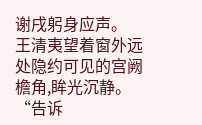谢戌躬身应声。
王清夷望着窗外远处隐约可见的宫阙檐角,眸光沉静。
“告诉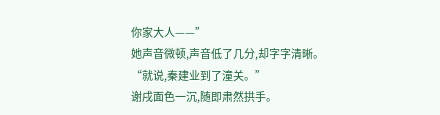你家大人——”
她声音微顿,声音低了几分,却字字清晰。
“就说,秦建业到了潼关。”
谢戌面色一沉,随即肃然拱手。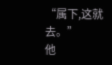“属下,这就去。”
他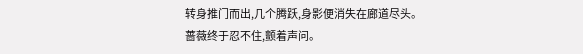转身推门而出,几个腾跃,身影便消失在廊道尽头。
蔷薇终于忍不住,颤着声问。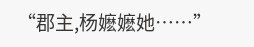“郡主,杨嬷嬷她……”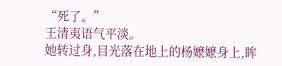“死了。”
王清夷语气平淡。
她转过身,目光落在地上的杨嬷嬷身上,眸